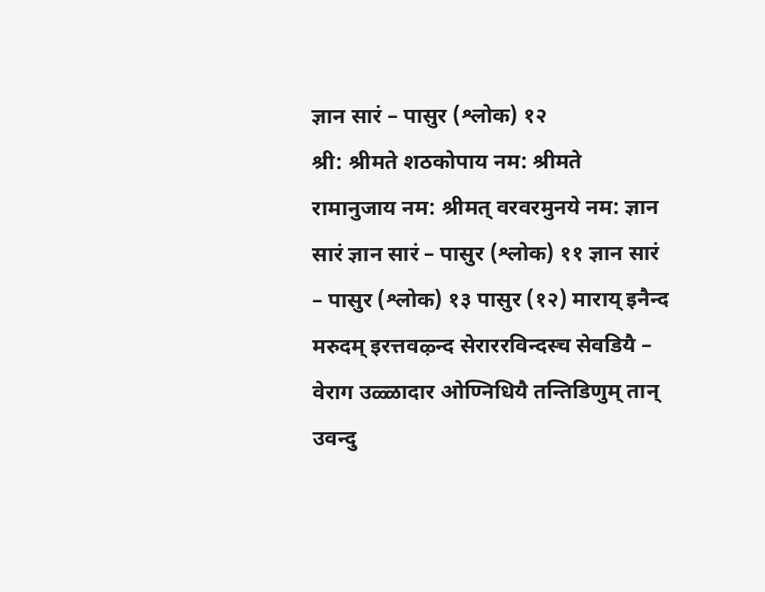ज्ञान सारं – पासुर (श्लोक) १२
श्री: श्रीमते शठकोपाय नम: श्रीमते रामानुजाय नम: श्रीमत् वरवरमुनये नम: ज्ञान सारं ज्ञान सारं – पासुर (श्लोक) ११ ज्ञान सारं – पासुर (श्लोक) १३ पासुर (१२) माराय् इनैन्द मरुदम् इरत्तवऴ्न्द सेराररविन्दस्च सेवडियै – वेराग उळ्ळादार ओण्निधियै तन्तिडिणुम् तान् उवन्दु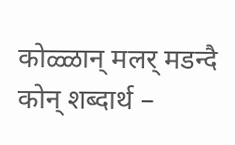कोळ्ळान् मलर् मडन्दै कोन् शब्दार्थ –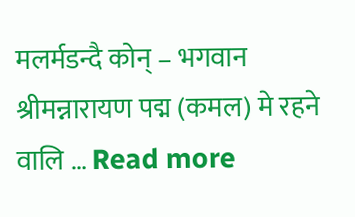मलर्मडन्दै कोन् – भगवान श्रीमन्नारायण पद्म (कमल) मे रहने वालि … Read more